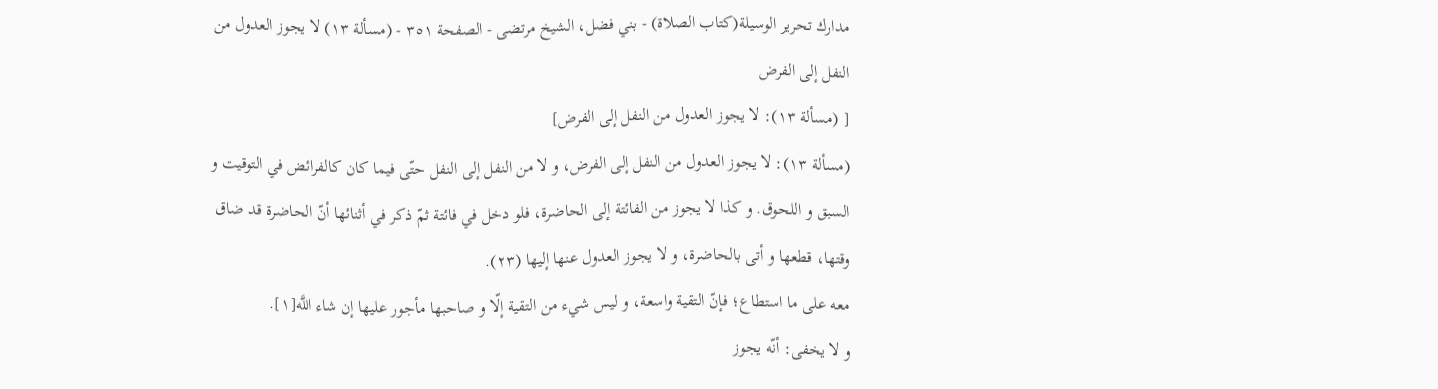مدارك تحرير الوسيلة(كتاب الصلاة) - بني فضل، الشيخ مرتضى - الصفحة ٣٥١ - (مسألة ١٣) لا يجوز العدول من النفل إلى الفرض
[ (مسألة ١٣): لا يجوز العدول من النفل إلى الفرض]
(مسألة ١٣): لا يجوز العدول من النفل إلى الفرض، و لا من النفل إلى النفل حتّى فيما كان كالفرائض في التوقيت و السبق و اللحوق. و كذا لا يجوز من الفائتة إلى الحاضرة، فلو دخل في فائتة ثمّ ذكر في أثنائها أنّ الحاضرة قد ضاق وقتها، قطعها و أتى بالحاضرة، و لا يجوز العدول عنها إليها (٢٣).
معه على ما استطاع؛ فإنّ التقية واسعة، و ليس شيء من التقية إلّا و صاحبها مأجور عليها إن شاء اللَّه[١].
و لا يخفى: أنّه يجوز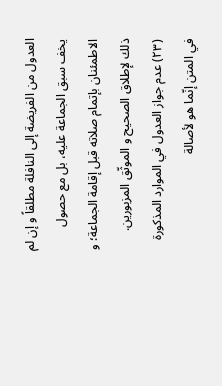العدول من الفريضة إلى النافلة مطلقاً و إن لم يخف سبق الجماعة عليه، بل مع حصول الاطمئنان بإتمام صلاته قبل إقامة الجماعة؛ و ذلك لإطلاق الصحيح و الموثّق المزبورين.
(٢٣) عدم جواز العدول في الموارد المذكورة في المتن إنّما هو لأصالة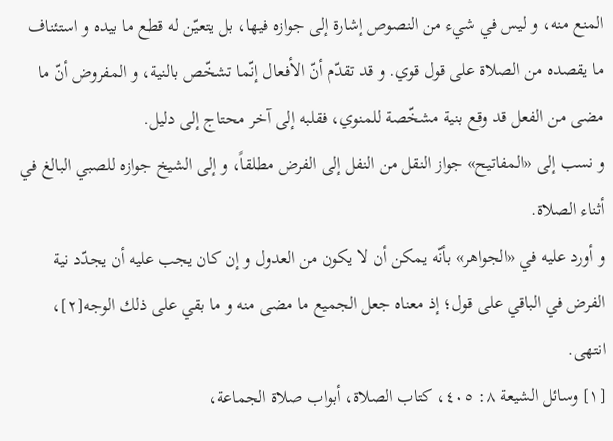المنع منه، و ليس في شيء من النصوص إشارة إلى جوازه فيها، بل يتعيّن له قطع ما بيده و استئناف ما يقصده من الصلاة على قول قوي. و قد تقدّم أنّ الأفعال إنّما تشخّص بالنية، و المفروض أنّ ما مضى من الفعل قد وقع بنية مشخّصة للمنوي، فقلبه إلى آخر محتاج إلى دليل.
و نسب إلى «المفاتيح» جواز النقل من النفل إلى الفرض مطلقاً، و إلى الشيخ جوازه للصبي البالغ في أثناء الصلاة.
و أورد عليه في «الجواهر» بأنّه يمكن أن لا يكون من العدول و إن كان يجب عليه أن يجدّد نية الفرض في الباقي على قول؛ إذ معناه جعل الجميع ما مضى منه و ما بقي على ذلك الوجه[٢]، انتهى.
[١] وسائل الشيعة ٨: ٤٠٥، كتاب الصلاة، أبواب صلاة الجماعة،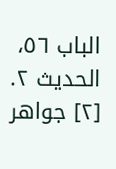الباب ٥٦، الحديث ٢.
[٢] جواهر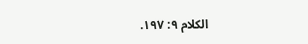الكلام ٩: ١٩٧.